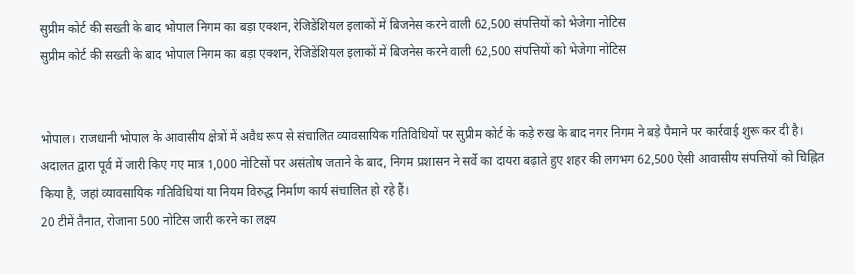सुप्रीम कोर्ट की सख्ती के बाद भोपाल निगम का बड़ा एक्शन, रेजिडेंशियल इलाकों में बिजनेस करने वाली 62,500 संपत्तियों को भेजेगा नोटिस
सुप्रीम कोर्ट की सख्ती के बाद भोपाल निगम का बड़ा एक्शन, रेजिडेंशियल इलाकों में बिजनेस करने वाली 62,500 संपत्तियों को भेजेगा नोटिस


भोपाल। राजधानी भोपाल के आवासीय क्षेत्रों में अवैध रूप से संचालित व्यावसायिक गतिविधियों पर सुप्रीम कोर्ट के कड़े रुख के बाद नगर निगम ने बड़े पैमाने पर कार्रवाई शुरू कर दी है।
अदालत द्वारा पूर्व में जारी किए गए मात्र 1,000 नोटिसों पर असंतोष जताने के बाद, निगम प्रशासन ने सर्वे का दायरा बढ़ाते हुए शहर की लगभग 62,500 ऐसी आवासीय संपत्तियों को चिह्नित किया है, जहां व्यावसायिक गतिविधियां या नियम विरुद्ध निर्माण कार्य संचालित हो रहे हैं।
20 टीमें तैनात, रोजाना 500 नोटिस जारी करने का लक्ष्य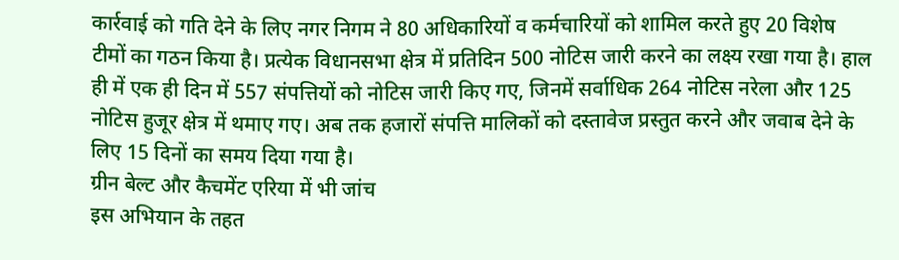कार्रवाई को गति देने के लिए नगर निगम ने 80 अधिकारियों व कर्मचारियों को शामिल करते हुए 20 विशेष टीमों का गठन किया है। प्रत्येक विधानसभा क्षेत्र में प्रतिदिन 500 नोटिस जारी करने का लक्ष्य रखा गया है। हाल ही में एक ही दिन में 557 संपत्तियों को नोटिस जारी किए गए, जिनमें सर्वाधिक 264 नोटिस नरेला और 125 नोटिस हुजूर क्षेत्र में थमाए गए। अब तक हजारों संपत्ति मालिकों को दस्तावेज प्रस्तुत करने और जवाब देने के लिए 15 दिनों का समय दिया गया है।
ग्रीन बेल्ट और कैचमेंट एरिया में भी जांच
इस अभियान के तहत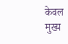केवल मुख्य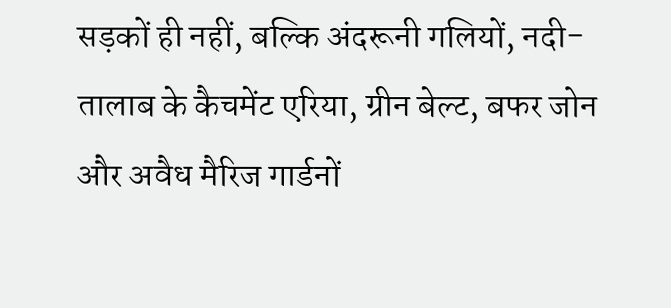सड़कों ही नहीं, बल्कि अंदरूनी गलियों, नदी-तालाब के कैचमेंट एरिया, ग्रीन बेल्ट, बफर जोन और अवैध मैरिज गार्डनों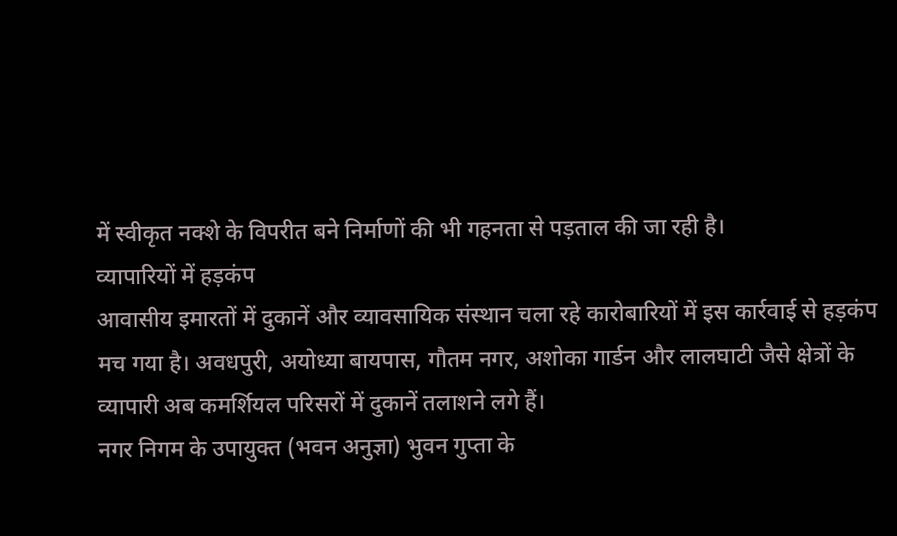में स्वीकृत नक्शे के विपरीत बने निर्माणों की भी गहनता से पड़ताल की जा रही है।
व्यापारियों में हड़कंप
आवासीय इमारतों में दुकानें और व्यावसायिक संस्थान चला रहे कारोबारियों में इस कार्रवाई से हड़कंप मच गया है। अवधपुरी, अयोध्या बायपास, गौतम नगर, अशोका गार्डन और लालघाटी जैसे क्षेत्रों के व्यापारी अब कमर्शियल परिसरों में दुकानें तलाशने लगे हैं।
नगर निगम के उपायुक्त (भवन अनुज्ञा) भुवन गुप्ता के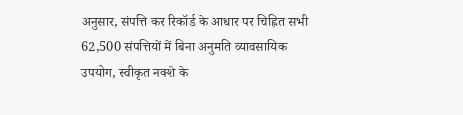अनुसार, संपत्ति कर रिकॉर्ड के आधार पर चिह्नित सभी 62,500 संपत्तियों में बिना अनुमति व्यावसायिक उपयोग, स्वीकृत नक्शे के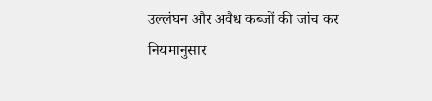उल्लंघन और अवैध कब्जों की जांच कर नियमानुसार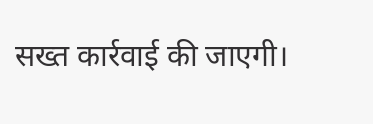सख्त कार्रवाई की जाएगी।